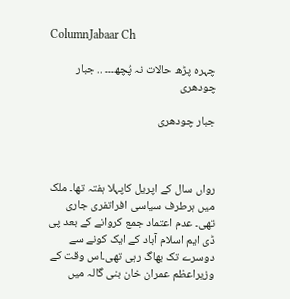ColumnJabaar Ch

چہرہ پڑھ حالات نہ پُچھ۔۔۔ .. جبار چودھری

جبار چودھری



رواں سال کے اپریل کاپہلا ہفتہ تھا۔ ملک میں ہرطرف سیاسی افراتفری جاری تھی۔ عدم اعتماد جمع کروانے کے بعد پی ڈی ایم اسلام آباد کے ایک کونے سے دوسرے تک بھاگ رہی تھی۔اس وقت کے وزیراعظم عمران خان بنی گالہ میں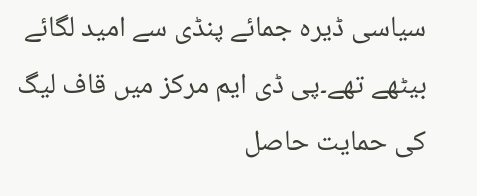سیاسی ڈیرہ جمائے پنڈی سے امید لگائے بیٹھے تھے۔پی ڈی ایم مرکز میں قاف لیگ کی حمایت حاصل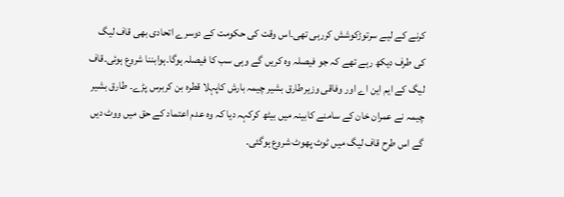کرنے کے لیے سرتوڑکوشش کررہی تھی۔اس وقت کی حکومت کے دوسرے اتحادی بھی قاف لیگ کی طرف دیکھ رہے تھے کہ جو فیصلہ وہ کریں گے وہی سب کا فیصلہ ہوگا۔ہوابننا شروع ہوئی۔قاف لیگ کے ایم این اے اور وفاقی وزیرطارق بشیر چیمہ بارش کاپہلا قطرہ بن کربرس پڑے۔ طارق بشیر چیمہ نے عمران خان کے سامنے کابینہ میں بیٹھ کرکہہ دیا کہ وہ عدم اعتماد کے حق میں ووٹ دیں گے اس طرح قاف لیگ میں ٹوٹ پھوٹ شروع ہوگئی۔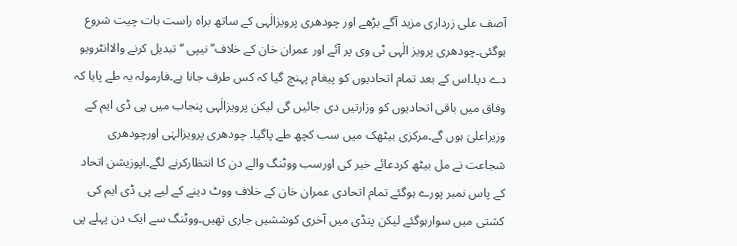آصف علی زرداری مزید آگے بڑھے اور چودھری پرویزالٰہی کے ساتھ براہ راست بات چیت شروع ہوگئی۔چودھری پرویز الٰہی ٹی وی پر آئے اور عمران خان کے خلاف’’ نیپی ‘‘تبدیل کرنے والاانٹرویو دے دیا۔اس کے بعد تمام اتحادیوں کو پیغام پہنچ گیا کہ کس طرف جانا ہے۔فارمولہ یہ طے پایا کہ وفاق میں باقی اتحادیوں کو وزارتیں دی جائیں گی لیکن پرویزالٰہی پنجاب میں پی ڈی ایم کے وزیراعلیٰ ہوں گے۔مرکزی بیٹھک میں سب کچھ طے پاگیا۔ چودھری پرویزالہٰی اورچودھری شجاعت نے مل بیٹھ کردعائے خیر کی اورسب ووٹنگ والے دن کا انتظارکرنے لگے۔اپوزیشن اتحاد کے پاس نمبر پورے ہوگئے تمام اتحادی عمران خان کے خلاف ووٹ دینے کے لیے پی ڈی ایم کی کشتی میں سوارہوگئے لیکن پنڈی میں آخری کوششیں جاری تھیں۔ووٹنگ سے ایک دن پہلے پی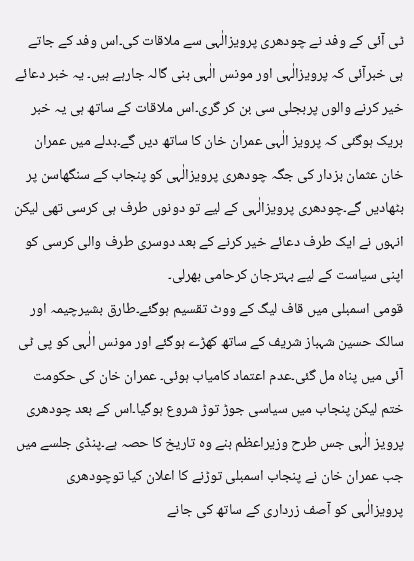ٹی آئی کے وفد نے چودھری پرویزالٰہی سے ملاقات کی۔اس وفد کے جاتے ہی خبرآئی کہ پرویزالٰہی اور مونس الٰہی بنی گالہ جارہے ہیں۔ یہ خبر دعائے خیر کرنے والوں پربجلی سی بن کر گری۔اس ملاقات کے ساتھ ہی یہ خبر بریک ہوگئی کہ پرویز الٰہی عمران خان کا ساتھ دیں گے۔بدلے میں عمران خان عثمان بزدار کی جگہ چودھری پرویزالٰہی کو پنجاب کے سنگھاسن پر بٹھادیں گے۔چودھری پرویزالٰہی کے لیے تو دونوں طرف ہی کرسی تھی لیکن انہوں نے ایک طرف دعائے خیر کرنے کے بعد دوسری طرف والی کرسی کو اپنی سیاست کے لیے بہترجان کرحامی بھرلی۔
قومی اسمبلی میں قاف لیگ کے ووٹ تقسیم ہوگئے۔طارق بشیرچیمہ اور سالک حسین شہباز شریف کے ساتھ کھڑے ہوگئے اور مونس الٰہی کو پی ٹی آئی میں پناہ مل گئی۔عدم اعتماد کامیاب ہوئی۔ عمران خان کی حکومت ختم لیکن پنجاب میں سیاسی جوڑ توڑ شروع ہوگیا۔اس کے بعد چودھری پرویز الٰہی جس طرح وزیراعظم بنے وہ تاریخ کا حصہ ہے۔پنڈی جلسے میں جب عمران خان نے پنجاب اسمبلی توڑنے کا اعلان کیا توچودھری پرویزالٰہی کو آصف زرداری کے ساتھ کی جانے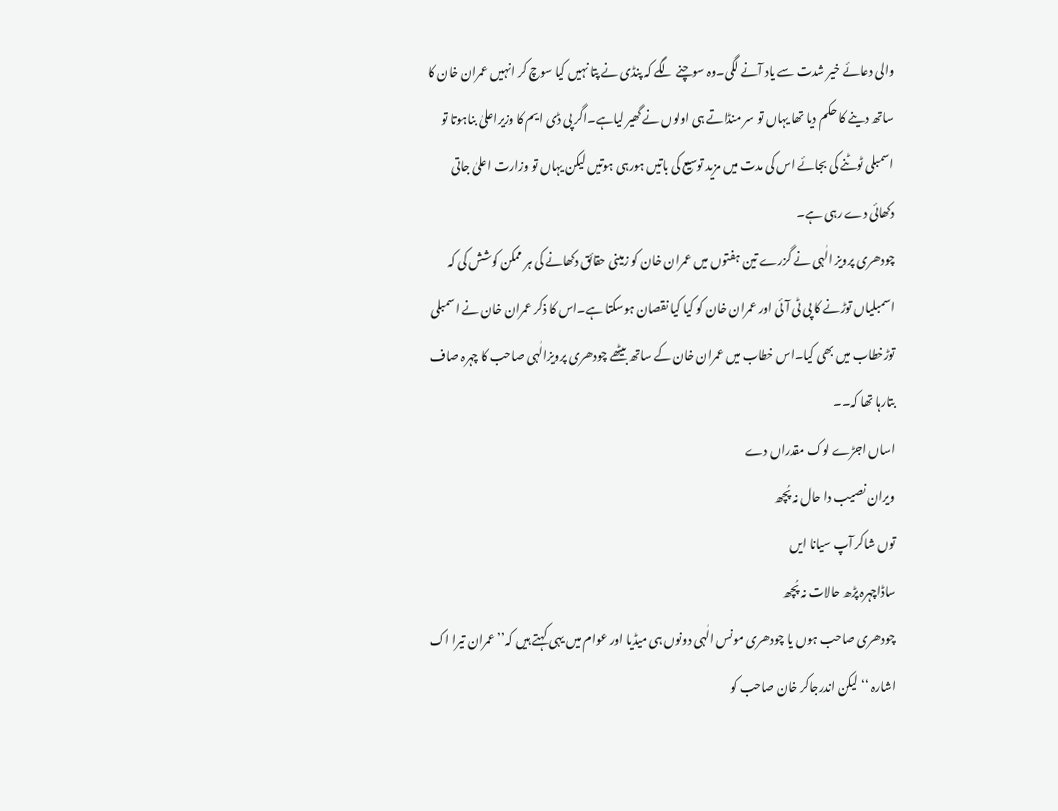والی دعائے خیر شدت سے یاد آنے لگی۔وہ سوچنے لگے کہ پنڈی نے پتا نہیں کیا سوچ کر انہیں عمران خان کا ساتھ دینے کا حکم دیا تھا یہاں تو سر منڈاتے ہی اولوں نے گھیر لیاہے۔اگر پی ڈی ایم کا وزیراعلیٰ بناہوتا تو اسمبلی ٹوٹنے کی بجائے اس کی مدت میں مزید توسیع کی باتیں ہورہی ہوتیں لیکن یہاں تو وزارت اعلیٰ جاتی دکھائی دے رہی ہے۔
چودھری پرویز الٰہی نے گزرے تین ہفتوں میں عمران خان کو زمینی حقائق دکھانے کی ہر ممکن کوشش کی کہ اسمبلیاں توڑنے کا پی ٹی آئی اور عمران خان کو کیا کیا نقصان ہوسکتا ہے۔اس کا ذکر عمران خان نے اسمبلی توڑخطاب میں بھی کیا۔اس خطاب میں عمران خان کے ساتھ بیٹھے چودھری پرویزالٰہی صاحب کا چہرہ صاف بتارہا تھا کہ۔۔
اساں اجڑے لوک مقدراں دے
ویران نصیب دا حال نہ پُچھ
توں شاکر آپ سیانا ایں
ساڈاچہرہ پڑھ حالات نہ پُچھ
چودھری صاحب ہوں یا چودھری مونس الٰہی دونوں ہی میڈیا اور عوام میں یہی کہتے ہیں کہ’’ عمران تیرا اک اشارہ ‘‘ لیکن اندرجاکر خان صاحب کو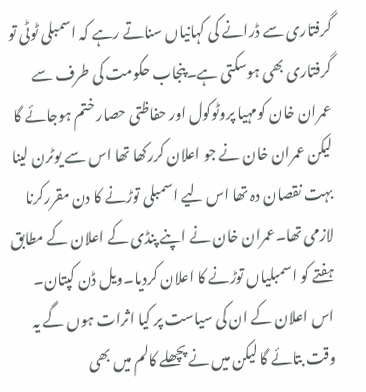گرفتاری سے ڈرانے کی کہانیاں سناتے رہے کہ اسمبلی ٹوٹی تو گرفتاری بھی ہوسکتی ہے۔پنجاب حکومت کی طرف سے عمران خان کومہیا پروٹوکول اور حفاظتی حصار ختم ہوجائے گا لیکن عمران خان نے جو اعلان کررکھا تھا اس سے یوٹرن لینا بہت نقصان دہ تھا اس لیے اسمبلی توڑنے کا دن مقررکرنا لازمی تھا۔عمران خان نے اپنے پنڈی کے اعلان کے مطابق ہفتے کو اسمبلیاں توڑنے کا اعلان کردیا۔ویل ڈن کپتان۔
اس اعلان کے ان کی سیاست پر کیا اثرات ہوں گے یہ وقت بتائے گا لیکن میں نے پچھلے کالم میں بھی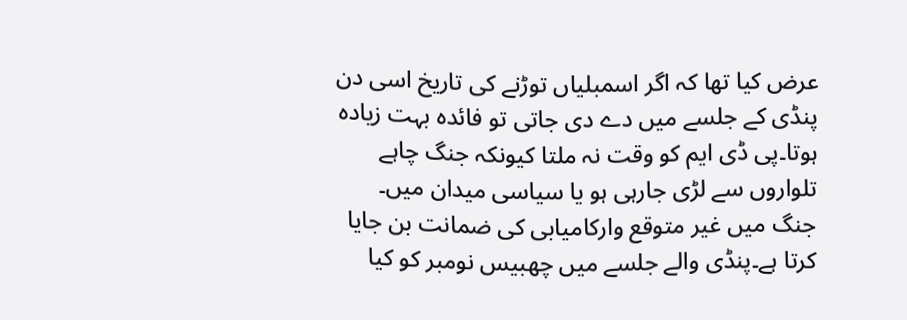عرض کیا تھا کہ اگر اسمبلیاں توڑنے کی تاریخ اسی دن پنڈی کے جلسے میں دے دی جاتی تو فائدہ بہت زیادہ ہوتا۔پی ڈی ایم کو وقت نہ ملتا کیونکہ جنگ چاہے تلواروں سے لڑی جارہی ہو یا سیاسی میدان میں۔ جنگ میں غیر متوقع وارکامیابی کی ضمانت بن جایا کرتا ہے۔پنڈی والے جلسے میں چھبیس نومبر کو کیا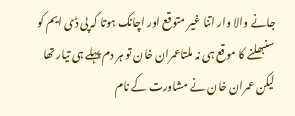جانے والا وار اتنا غیر متوقع اور اچانک ہوتا کہ پی ڈی ایم کو سنبھلنے کا موقع ہی نہ ملتاعمران خان تو ہر دم پہلے ہی تیار تھا لیکن عمران خان نے مشاورت کے نام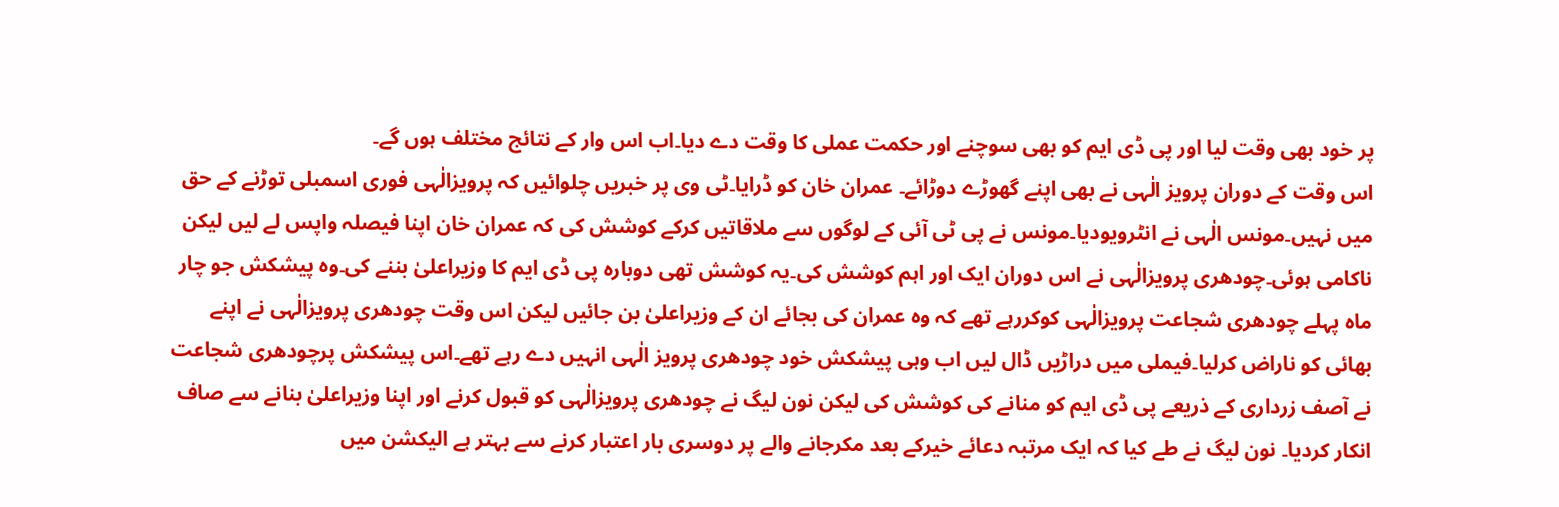پر خود بھی وقت لیا اور پی ڈی ایم کو بھی سوچنے اور حکمت عملی کا وقت دے دیا۔اب اس وار کے نتائج مختلف ہوں گے۔
اس وقت کے دوران پرویز الٰہی نے بھی اپنے گھوڑے دوڑائے۔ عمران خان کو ڈرایا۔ٹی وی پر خبریں چلوائیں کہ پرویزالٰہی فوری اسمبلی توڑنے کے حق میں نہیں۔مونس الٰہی نے انٹرویودیا۔مونس نے پی ٹی آئی کے لوگوں سے ملاقاتیں کرکے کوشش کی کہ عمران خان اپنا فیصلہ واپس لے لیں لیکن ناکامی ہوئی۔چودھری پرویزالٰہی نے اس دوران ایک اور اہم کوشش کی۔یہ کوشش تھی دوبارہ پی ڈی ایم کا وزیراعلیٰ بننے کی۔وہ پیشکش جو چار ماہ پہلے چودھری شجاعت پرویزالٰہی کوکررہے تھے کہ وہ عمران کی بجائے ان کے وزیراعلیٰ بن جائیں لیکن اس وقت چودھری پرویزالٰہی نے اپنے بھائی کو ناراض کرلیا۔فیملی میں دراڑیں ڈال لیں اب وہی پیشکش خود چودھری پرویز الٰہی انہیں دے رہے تھے۔اس پیشکش پرچودھری شجاعت نے آصف زرداری کے ذریعے پی ڈی ایم کو منانے کی کوشش کی لیکن نون لیگ نے چودھری پرویزالٰہی کو قبول کرنے اور اپنا وزیراعلیٰ بنانے سے صاف انکار کردیا۔ نون لیگ نے طے کیا کہ ایک مرتبہ دعائے خیرکے بعد مکرجانے والے پر دوسری بار اعتبار کرنے سے بہتر ہے الیکشن میں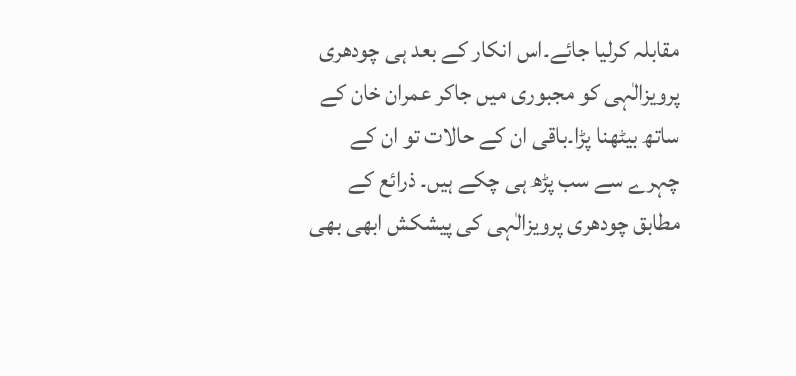مقابلہ کرلیا جائے۔اس انکار کے بعد ہی چودھری پرویزالٰہی کو مجبوری میں جاکر عمران خان کے ساتھ بیٹھنا پڑا۔باقی ان کے حالات تو ان کے چہرے سے سب پڑھ ہی چکے ہیں۔ ذرائع کے مطابق چودھری پرویزالٰہی کی پیشکش ابھی بھی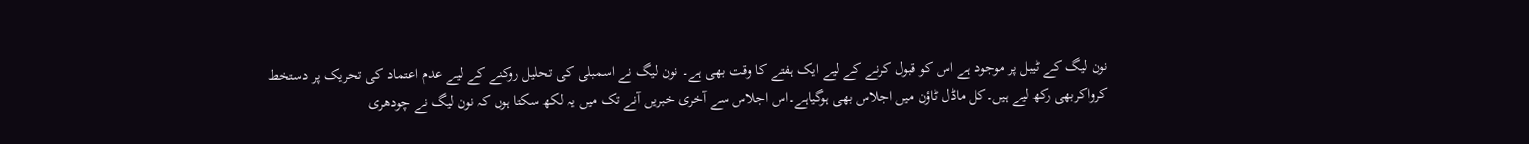نون لیگ کے ٹیبل پر موجود ہے اس کو قبول کرنے کے لیے ایک ہفتے کا وقت بھی ہے۔ نون لیگ نے اسمبلی کی تحلیل روکنے کے لیے عدم اعتماد کی تحریک پر دستخط کرواکربھی رکھ لیے ہیں۔کل ماڈل ٹاؤن میں اجلاس بھی ہوگیاہے۔اس اجلاس سے آخری خبریں آنے تک میں یہ لکھ سکتا ہوں کہ نون لیگ نے چودھری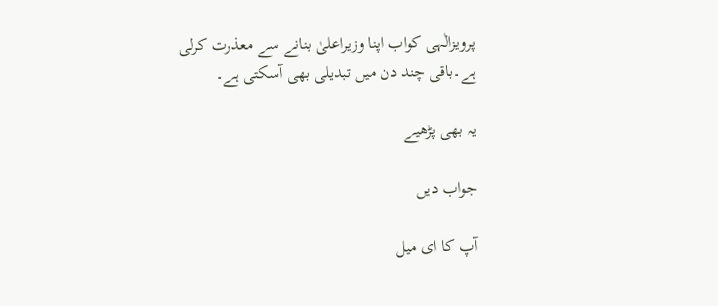پرویزالٰہی کواب اپنا وزیراعلیٰ بنانے سے معذرت کرلی ہے۔باقی چند دن میں تبدیلی بھی آسکتی ہے۔

یہ بھی پڑھیے

جواب دیں

آپ کا ای میل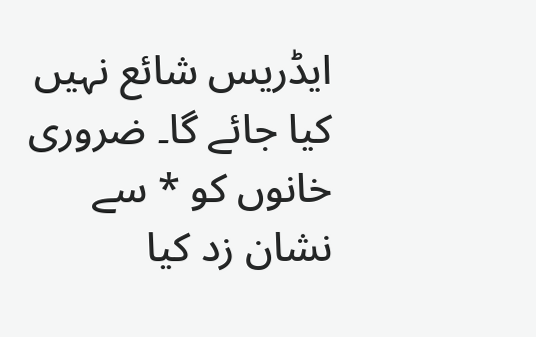ایڈریس شائع نہیں کیا جائے گا۔ ضروری خانوں کو * سے نشان زد کیا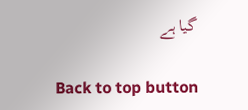گیا ہے

Back to top button